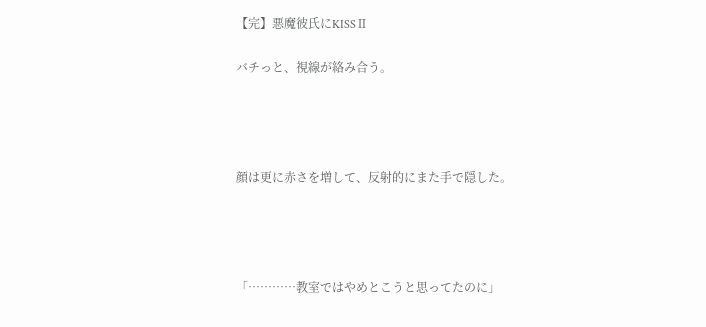【完】悪魔彼氏にKISSⅡ

バチっと、視線が絡み合う。




顔は更に赤さを増して、反射的にまた手で隠した。




「…………教室ではやめとこうと思ってたのに」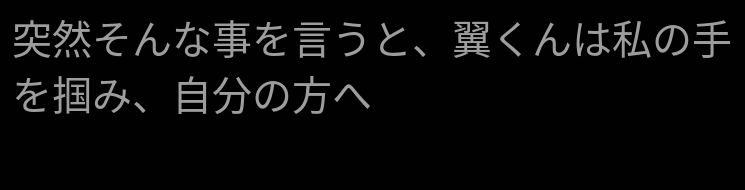突然そんな事を言うと、翼くんは私の手を掴み、自分の方へ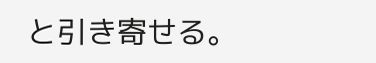と引き寄せる。